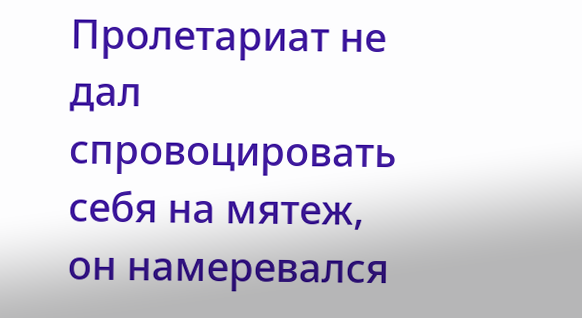Пролетариат не дал спровоцировать себя на мятеж, он намеревался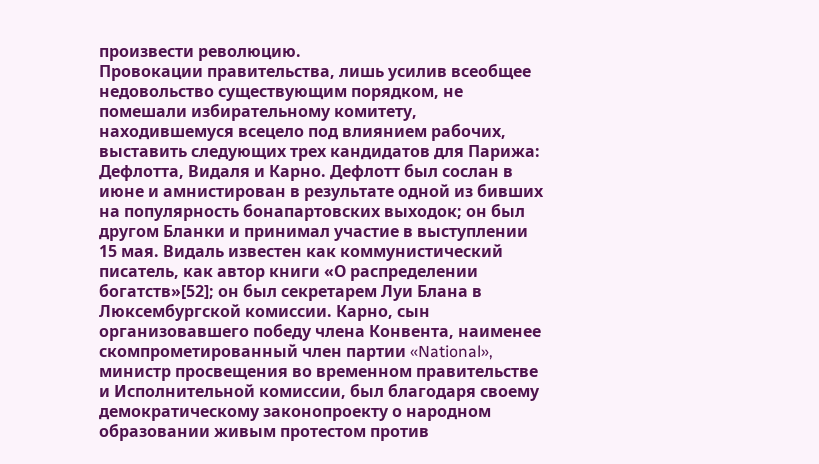произвести революцию.
Провокации правительства, лишь усилив всеобщее недовольство существующим порядком, не помешали избирательному комитету, находившемуся всецело под влиянием рабочих, выставить следующих трех кандидатов для Парижа: Дефлотта, Видаля и Карно. Дефлотт был сослан в июне и амнистирован в результате одной из бивших на популярность бонапартовских выходок; он был другом Бланки и принимал участие в выступлении 15 мая. Видаль известен как коммунистический писатель, как автор книги «О распределении богатств»[52]; он был секретарем Луи Блана в Люксембургской комиссии. Карно, сын организовавшего победу члена Конвента, наименее скомпрометированный член партии «National», министр просвещения во временном правительстве и Исполнительной комиссии, был благодаря своему демократическому законопроекту о народном образовании живым протестом против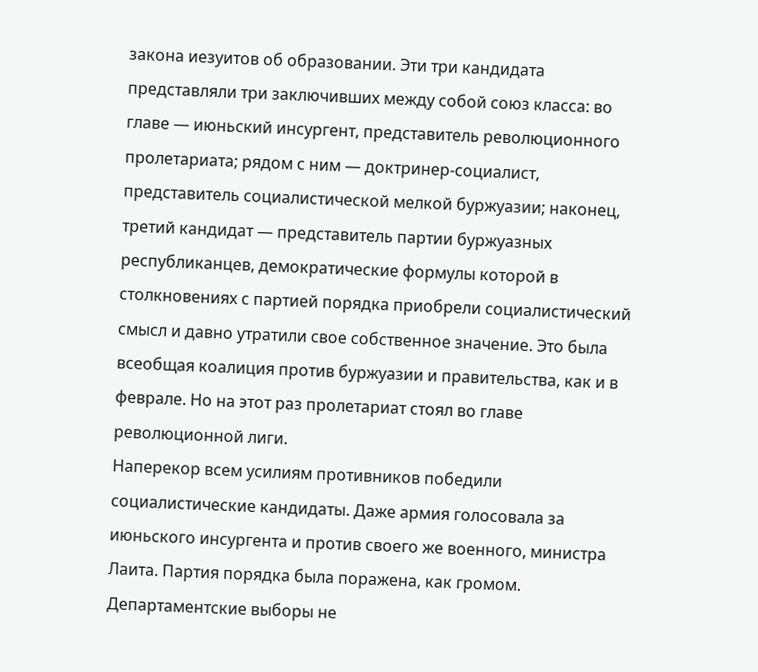закона иезуитов об образовании. Эти три кандидата представляли три заключивших между собой союз класса: во главе — июньский инсургент, представитель революционного пролетариата; рядом с ним — доктринер-социалист, представитель социалистической мелкой буржуазии; наконец, третий кандидат — представитель партии буржуазных республиканцев, демократические формулы которой в столкновениях с партией порядка приобрели социалистический смысл и давно утратили свое собственное значение. Это была всеобщая коалиция против буржуазии и правительства, как и в феврале. Но на этот раз пролетариат стоял во главе революционной лиги.
Наперекор всем усилиям противников победили социалистические кандидаты. Даже армия голосовала за июньского инсургента и против своего же военного, министра Лаита. Партия порядка была поражена, как громом. Департаментские выборы не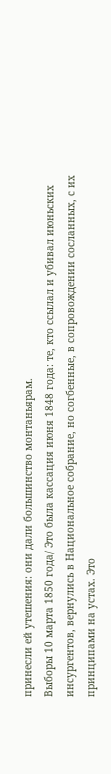принесли ей утешения: они дали большинство монтаньярам.
Выборы 10 марта 1850 года/ Это была кассация июня 1848 года: те, кто ссылал и убивал июньских инсургентов, вернулись в Национальное собрание, но согбенные, в сопровождении сосланных, с их принципами на устах. Это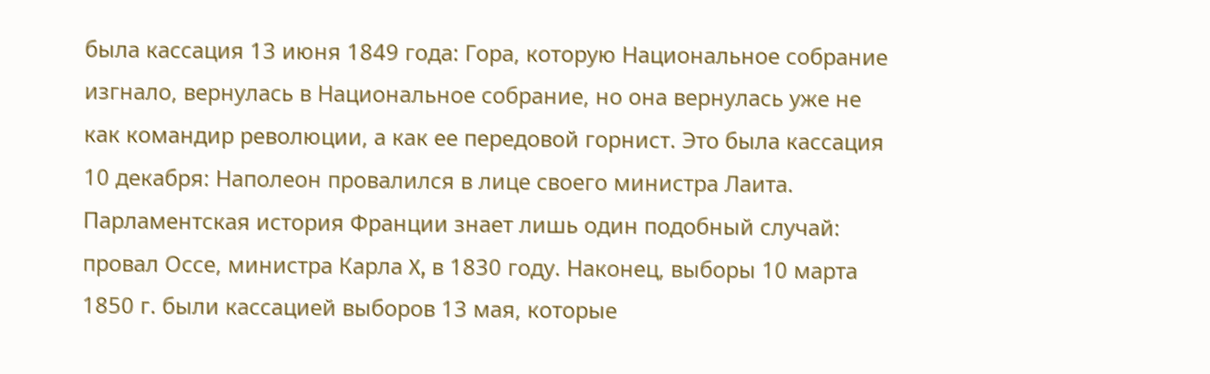была кассация 13 июня 1849 года: Гора, которую Национальное собрание изгнало, вернулась в Национальное собрание, но она вернулась уже не как командир революции, а как ее передовой горнист. Это была кассация 10 декабря: Наполеон провалился в лице своего министра Лаита. Парламентская история Франции знает лишь один подобный случай: провал Оссе, министра Карла X, в 1830 году. Наконец, выборы 10 марта 1850 г. были кассацией выборов 13 мая, которые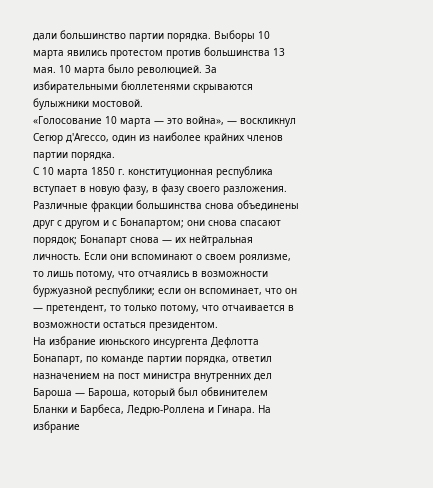дали большинство партии порядка. Выборы 10 марта явились протестом против большинства 13 мая. 10 марта было революцией. За избирательными бюллетенями скрываются булыжники мостовой.
«Голосование 10 марта — это война», — воскликнул Сегюр д'Агессо, один из наиболее крайних членов партии порядка.
С 10 марта 1850 г. конституционная республика вступает в новую фазу, в фазу своего разложения. Различные фракции большинства снова объединены друг с другом и с Бонапартом; они снова спасают порядок; Бонапарт снова — их нейтральная личность. Если они вспоминают о своем роялизме, то лишь потому, что отчаялись в возможности буржуазной республики; если он вспоминает, что он — претендент, то только потому, что отчаивается в возможности остаться президентом.
На избрание июньского инсургента Дефлотта Бонапарт, по команде партии порядка, ответил назначением на пост министра внутренних дел Бароша — Бароша, который был обвинителем Бланки и Барбеса, Ледрю-Роллена и Гинара. На избрание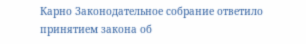Карно Законодательное собрание ответило принятием закона об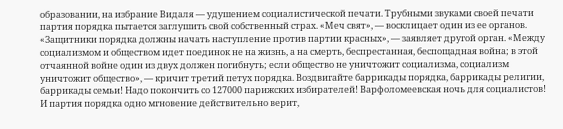образовании, на избрание Видаля — удушением социалистической печати. Трубными звуками своей печати партия порядка пытается заглушить свой собственный страх. «Меч свят», — восклицает один из ее органов. «Защитники порядка должны начать наступление против партии красных», — заявляет другой орган. «Между социализмом и обществом идет поединок не на жизнь, а на смерть, беспрестанная, беспощадная война; в этой отчаянной войне один из двух должен погибнуть; если общество не уничтожит социализма, социализм уничтожит общество», — кричит третий петух порядка. Воздвигайте баррикады порядка, баррикады религии, баррикады семьи! Надо покончить со 127000 парижских избирателей! Варфоломеевская ночь для социалистов! И партия порядка одно мгновение действительно верит,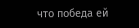что победа ей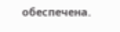обеспечена.